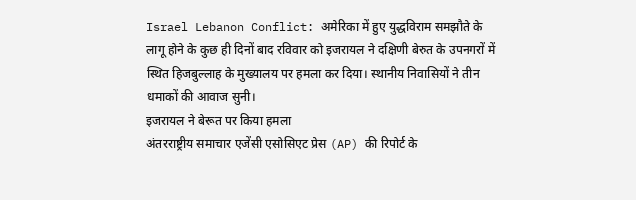Israel Lebanon Conflict: अमेरिका में हुए युद्धविराम समझौते के लागू होने के कुछ ही दिनों बाद रविवार को इजरायल ने दक्षिणी बेरुत के उपनगरों में स्थित हिजबुल्लाह के मुख्यालय पर हमला कर दिया। स्थानीय निवासियों ने तीन धमाकों की आवाज सुनी।
इजरायल ने बेरूत पर किया हमला
अंतरराष्ट्रीय समाचार एजेंसी एसोसिएट प्रेस (AP) की रिपोर्ट के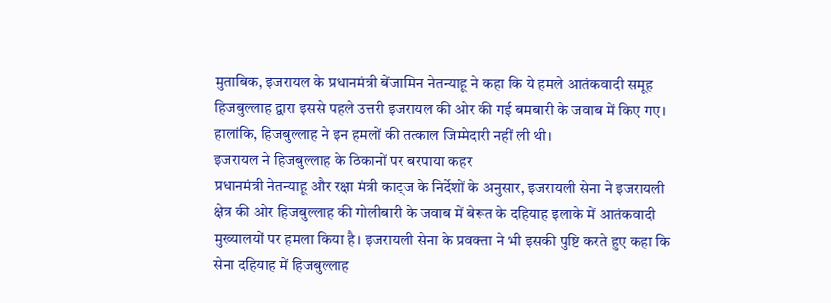मुताबिक, इजरायल के प्रधानमंत्री बेंजामिन नेतन्याहू ने कहा कि ये हमले आतंकवादी समूह हिजबुल्लाह द्वारा इससे पहले उत्तरी इजरायल की ओर की गई बमबारी के जवाब में किए गए। हालांकि, हिजबुल्लाह ने इन हमलों की तत्काल जिम्मेदारी नहीं ली थी।
इजरायल ने हिजबुल्लाह के ठिकानों पर बरपाया कहर
प्रधानमंत्री नेतन्याहू और रक्षा मंत्री काट्ज के निर्देशों के अनुसार, इजरायली सेना ने इजरायली क्षेत्र की ओर हिजबुल्लाह की गोलीबारी के जवाब में बेरूत के दहियाह इलाके में आतंकवादी मुख्यालयों पर हमला किया है। इजरायली सेना के प्रवक्ता ने भी इसकी पुष्टि करते हुए कहा कि सेना दहियाह में हिजबुल्लाह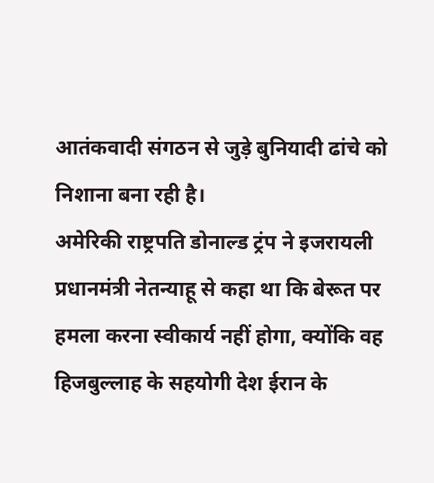आतंकवादी संगठन से जुड़े बुनियादी ढांचे को निशाना बना रही है।
अमेरिकी राष्ट्रपति डोनाल्ड ट्रंप ने इजरायली प्रधानमंत्री नेतन्याहू से कहा था कि बेरूत पर हमला करना स्वीकार्य नहीं होगा, क्योंकि वह हिजबुल्लाह के सहयोगी देश ईरान के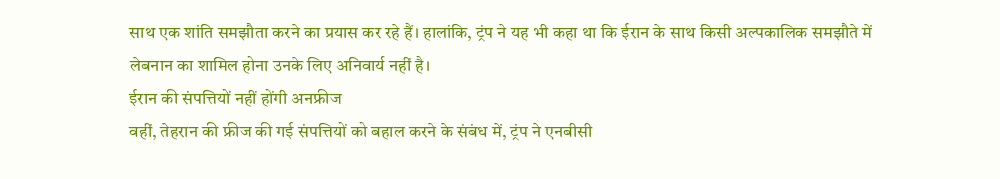साथ एक शांति समझौता करने का प्रयास कर रहे हैं। हालांकि, ट्रंप ने यह भी कहा था कि ईरान के साथ किसी अल्पकालिक समझौते में लेबनान का शामिल होना उनके लिए अनिवार्य नहीं है।
ईरान की संपत्तियों नहीं होंगी अनफ्रीज
वहीं, तेहरान की फ्रीज की गई संपत्तियों को बहाल करने के संबंध में, ट्रंप ने एनबीसी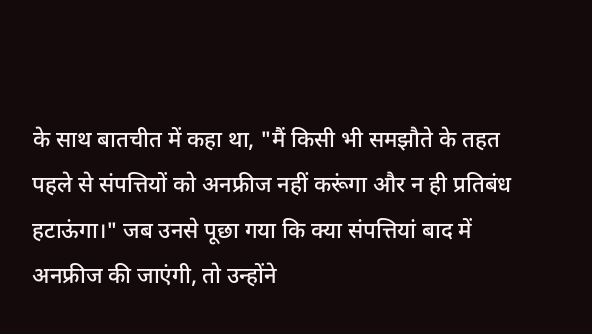के साथ बातचीत में कहा था, "मैं किसी भी समझौते के तहत पहले से संपत्तियों को अनफ्रीज नहीं करूंगा और न ही प्रतिबंध हटाऊंगा।" जब उनसे पूछा गया कि क्या संपत्तियां बाद में अनफ्रीज की जाएंगी, तो उन्होंने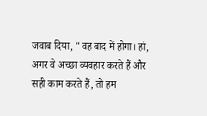जवाब दिया, "वह बाद में होगा। हां, अगर वे अच्छा व्यवहार करते हैं और सही काम करते हैं, तो हम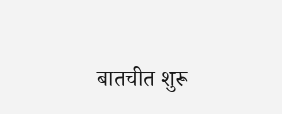बातचीत शुरू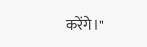करेंगे।"